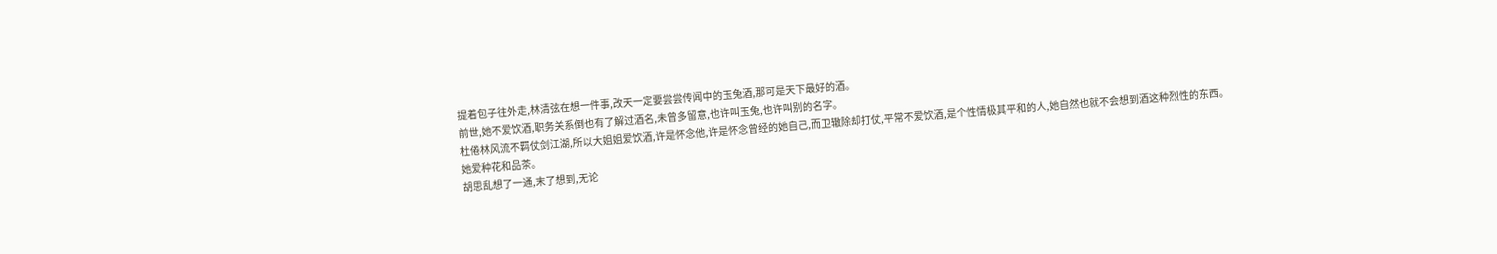提着包子往外走,林清弦在想一件事,改天一定要尝尝传闻中的玉兔酒,那可是天下最好的酒。
前世,她不爱饮酒,职务关系倒也有了解过酒名,未曾多留意,也许叫玉兔,也许叫别的名字。
杜倦林风流不羁仗剑江湖,所以大姐姐爱饮酒,许是怀念他,许是怀念曾经的她自己,而卫辙除却打仗,平常不爱饮酒,是个性情极其平和的人,她自然也就不会想到酒这种烈性的东西。
她爱种花和品茶。
胡思乱想了一通,末了想到,无论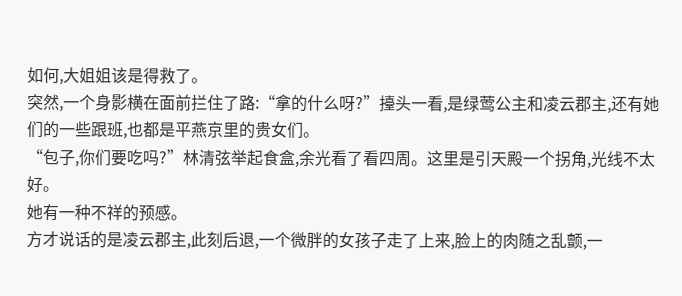如何,大姐姐该是得救了。
突然,一个身影横在面前拦住了路:“拿的什么呀?”擡头一看,是绿莺公主和凌云郡主,还有她们的一些跟班,也都是平燕京里的贵女们。
“包子,你们要吃吗?”林清弦举起食盒,余光看了看四周。这里是引天殿一个拐角,光线不太好。
她有一种不祥的预感。
方才说话的是凌云郡主,此刻后退,一个微胖的女孩子走了上来,脸上的肉随之乱颤,一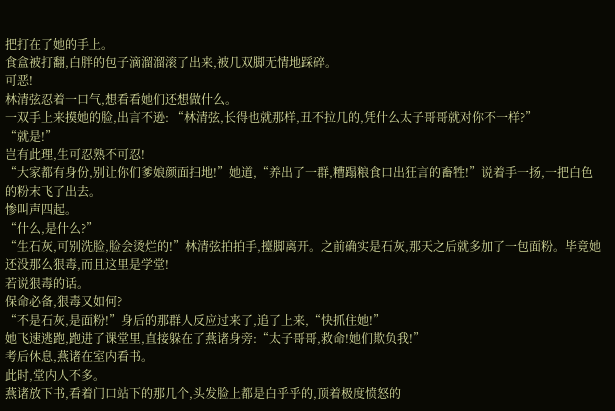把打在了她的手上。
食盒被打翻,白胖的包子滴溜溜滚了出来,被几双脚无情地踩碎。
可恶!
林清弦忍着一口气,想看看她们还想做什么。
一双手上来摸她的脸,出言不逊: “林清弦,长得也就那样,丑不拉几的,凭什么太子哥哥就对你不一样?”
“就是!”
岂有此理,生可忍熟不可忍!
“大家都有身份,别让你们爹娘颜面扫地!”她道,“养出了一群,糟蹋粮食口出狂言的畜牲!”说着手一扬,一把白色的粉末飞了出去。
惨叫声四起。
“什么,是什么?”
“生石灰,可别洗脸,脸会烫烂的!”林清弦拍拍手,擡脚离开。之前确实是石灰,那天之后就多加了一包面粉。毕竟她还没那么狠毒,而且这里是学堂!
若说狠毒的话。
保命必备,狠毒又如何?
“不是石灰,是面粉!”身后的那群人反应过来了,追了上来,“快抓住她!”
她飞速逃跑,跑进了课堂里,直接躲在了燕诸身旁:“太子哥哥,救命!她们欺负我!”
考后休息,燕诸在室内看书。
此时,堂内人不多。
燕诸放下书,看着门口站下的那几个,头发脸上都是白乎乎的,顶着极度愤怒的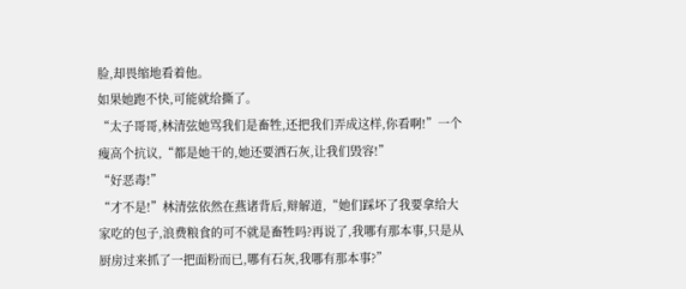脸,却畏缩地看着他。
如果她跑不快,可能就给撕了。
“太子哥哥,林清弦她骂我们是畜牲,还把我们弄成这样,你看啊!”一个瘦高个抗议,“都是她干的,她还要洒石灰,让我们毁容!”
“好恶毒!”
“才不是!”林清弦依然在燕诸背后,辩解道,“她们踩坏了我要拿给大家吃的包子,浪费粮食的可不就是畜牲吗?再说了,我哪有那本事,只是从厨房过来抓了一把面粉而已,哪有石灰,我哪有那本事?”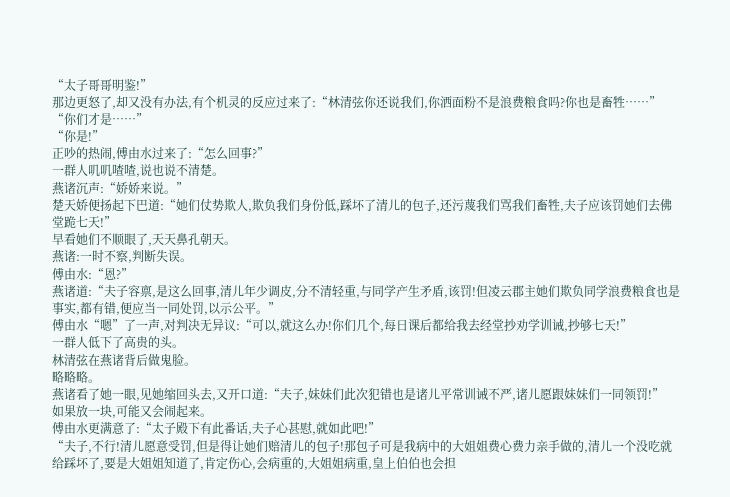“太子哥哥明鉴!”
那边更怒了,却又没有办法,有个机灵的反应过来了:“林清弦你还说我们,你洒面粉不是浪费粮食吗?你也是畜牲……”
“你们才是……”
“你是!”
正吵的热闹,傅由水过来了:“怎么回事?”
一群人叽叽喳喳,说也说不清楚。
燕诸沉声:“娇娇来说。”
楚天娇便扬起下巴道:“她们仗势欺人,欺负我们身份低,踩坏了清儿的包子,还污蔑我们骂我们畜牲,夫子应该罚她们去佛堂跪七天!”
早看她们不顺眼了,天天鼻孔朝天。
燕诸:一时不察,判断失误。
傅由水:“恩?”
燕诸道:“夫子容禀,是这么回事,清儿年少调皮,分不清轻重,与同学产生矛盾,该罚!但凌云郡主她们欺负同学浪费粮食也是事实,都有错,便应当一同处罚,以示公平。”
傅由水“嗯”了一声,对判决无异议:“可以,就这么办!你们几个,每日课后都给我去经堂抄劝学训诫,抄够七天!”
一群人低下了高贵的头。
林清弦在燕诸背后做鬼脸。
略略略。
燕诸看了她一眼,见她缩回头去,又开口道:“夫子,妹妹们此次犯错也是诸儿平常训诫不严,诸儿愿跟妹妹们一同领罚!”
如果放一块,可能又会闹起来。
傅由水更满意了:“太子殿下有此番话,夫子心甚慰,就如此吧!”
“夫子,不行!清儿愿意受罚,但是得让她们赔清儿的包子!那包子可是我病中的大姐姐费心费力亲手做的,清儿一个没吃就给踩坏了,要是大姐姐知道了,肯定伤心,会病重的,大姐姐病重,皇上伯伯也会担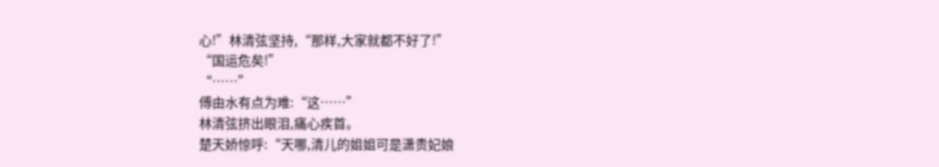心!”林清弦坚持,“那样,大家就都不好了!”
“国运危矣!”
“……”
傅由水有点为难:“这……”
林清弦挤出眼泪,痛心疾首。
楚天娇惊呼:“天哪,清儿的姐姐可是潇贵妃娘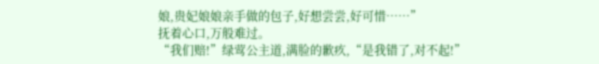娘,贵妃娘娘亲手做的包子,好想尝尝,好可惜……”
抚着心口,万般难过。
“我们赔!”绿莺公主道,满脸的歉疚,“是我错了,对不起!”